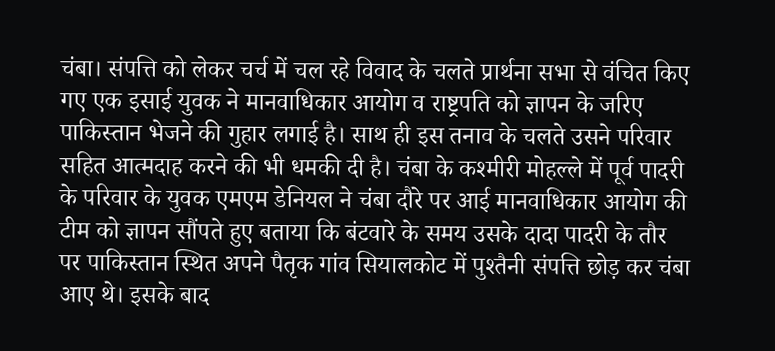चंबा। संपत्ति को लेकर चर्च में चल रहे विवाद के चलते प्रार्थना सभा से वंचित किए गए एक इसाई युवक ने मानवाधिकार आयोग व राष्ट्रपति को ज्ञापन के जरिए पाकिस्तान भेजने की गुहार लगाई है। साथ ही इस तनाव के चलते उसने परिवार सहित आत्मदाह करने की भी धमकी दी है। चंबा के कश्मीरी मोहल्ले में पूर्व पादरी के परिवार के युवक एमएम डेनियल ने चंबा दौरे पर आई मानवाधिकार आयोग की टीम को ज्ञापन सौंपते हुए बताया कि बंटवारे के समय उसके दादा पादरी के तौर पर पाकिस्तान स्थित अपने पैतृक गांव सियालकोट में पुश्तैनी संपत्ति छोड़ कर चंबा आए थे। इसके बाद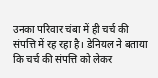उनका परिवार चंबा में ही चर्च की संपत्ति में रह रहा है। डेनियल ने बताया कि चर्च की संपत्ति को लेकर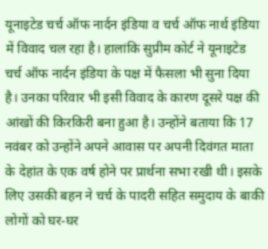यूनाइटेड चर्च ऑफ नार्दन इंडिया व चर्च ऑफ नार्थ इंडिया में विवाद चल रहा है। हालांकि सुप्रीम कोर्ट ने यूनाइटेड चर्च ऑफ नार्दन इंडिया के पक्ष में फैसला भी सुना दिया है। उनका परिवार भी इसी विवाद के कारण दूसरे पक्ष की आंखों की किरकिरी बना हुआ है। उन्होंने बताया कि 17 नवंबर को उन्होंने अपने आवास पर अपनी दिवंगत माता के देहांत के एक वर्ष होने पर प्रार्थना सभा रखी थी। इसके लिए उसकी बहन ने चर्च के पादरी सहित समुदाय के बाकी लोगों को घर-घर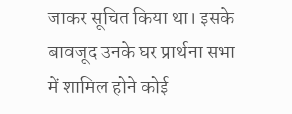जाकर सूचित किया था। इसके बावजूद उनके घर प्रार्थना सभा में शामिल होने कोई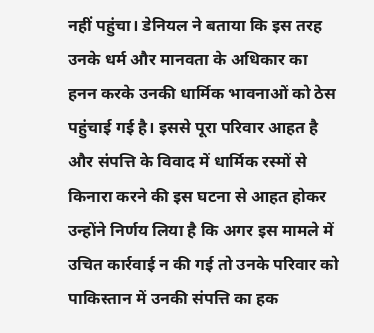नहीं पहुंचा। डेनियल ने बताया कि इस तरह उनके धर्म और मानवता के अधिकार का हनन करके उनकी धार्मिक भावनाओं को ठेस पहुंचाई गई है। इससे पूरा परिवार आहत है और संपत्ति के विवाद में धार्मिक रस्मों से किनारा करने की इस घटना से आहत होकर उन्होंने निर्णय लिया है कि अगर इस मामले में उचित कार्रवाई न की गई तो उनके परिवार को पाकिस्तान में उनकी संपत्ति का हक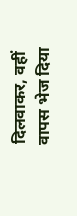दिलवाकर, वहीं वापस भेज दिया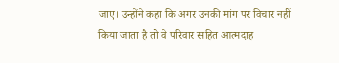जाए। उन्होंने कहा कि अगर उनकी मांग पर विचार नहीं किया जाता है तो वे परिवार सहित आत्मदाह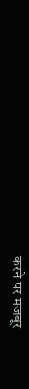करने पर मजबूर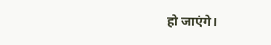हो जाएंगे।